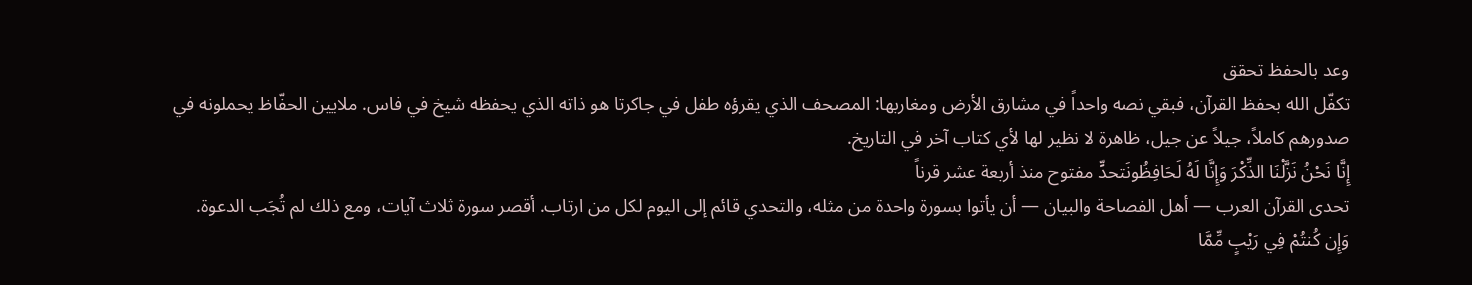وعد بالحفظ تحقق
تكفّل الله بحفظ القرآن، فبقي نصه واحداً في مشارق الأرض ومغاربها: المصحف الذي يقرؤه طفل في جاكرتا هو ذاته الذي يحفظه شيخ في فاس. ملايين الحفّاظ يحملونه في صدورهم كاملاً، جيلاً عن جيل، ظاهرة لا نظير لها لأي كتاب آخر في التاريخ.
إِنَّا نَحْنُ نَزَّلْنَا الذِّكْرَ وَإِنَّا لَهُ لَحَافِظُونَتحدٍّ مفتوح منذ أربعة عشر قرناً
تحدى القرآن العرب — أهل الفصاحة والبيان — أن يأتوا بسورة واحدة من مثله، والتحدي قائم إلى اليوم لكل من ارتاب. أقصر سورة ثلاث آيات، ومع ذلك لم تُجَب الدعوة.
وَإِن كُنتُمْ فِي رَيْبٍ مِّمَّا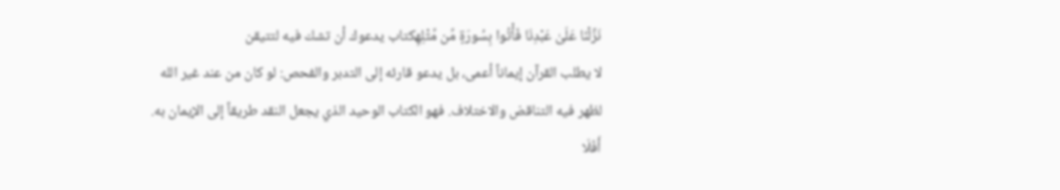نَزَّلْنَا عَلَىٰ عَبْدِنَا فَأْتُوا بِسُورَةٍ مِّن مِّثْلِهِكتاب يدعوك أن تشك فيه لتتيقن
لا يطلب القرآن إيماناً أعمى، بل يدعو قارئه إلى التدبر والفحص: لو كان من عند غير الله لظهر فيه التناقض والاختلاف. فهو الكتاب الوحيد الذي يجعل النقد طريقاً إلى الإيمان به.
أَفَلَا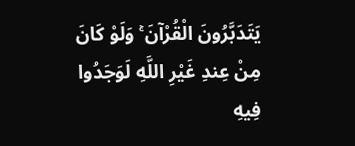يَتَدَبَّرُونَ الْقُرْآنَ ۚ وَلَوْ كَانَ مِنْ عِندِ غَيْرِ اللَّهِ لَوَجَدُوا فِيهِ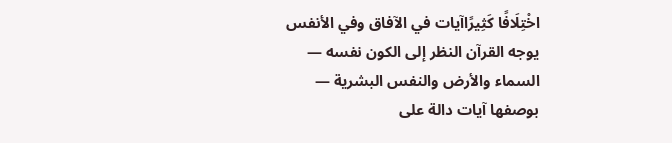اخْتِلَافًا كَثِيرًاآيات في الآفاق وفي الأنفس
يوجه القرآن النظر إلى الكون نفسه — السماء والأرض والنفس البشرية — بوصفها آيات دالة على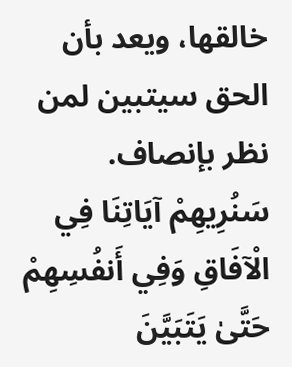خالقها، ويعد بأن الحق سيتبين لمن نظر بإنصاف.
سَنُرِيهِمْ آيَاتِنَا فِي الْآفَاقِ وَفِي أَنفُسِهِمْ حَتَّىٰ يَتَبَيَّنَ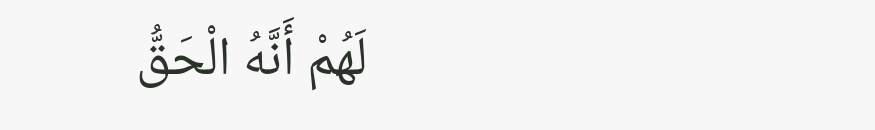لَهُمْ أَنَّهُ الْحَقُّ